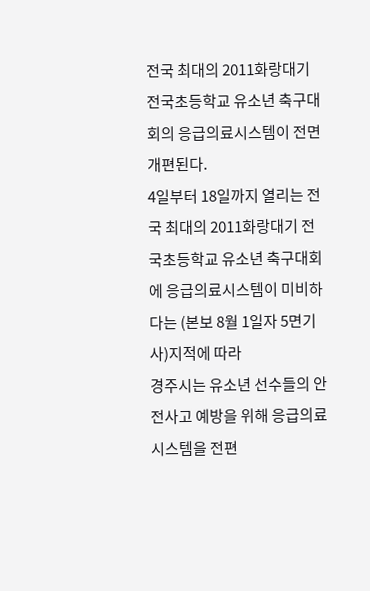전국 최대의 2011화랑대기 전국초등학교 유소년 축구대회의 응급의료시스템이 전면 개편된다.
4일부터 18일까지 열리는 전국 최대의 2011화랑대기 전국초등학교 유소년 축구대회에 응급의료시스템이 미비하다는 (본보 8월 1일자 5면기사)지적에 따라
경주시는 유소년 선수들의 안전사고 예방을 위해 응급의료시스템을 전편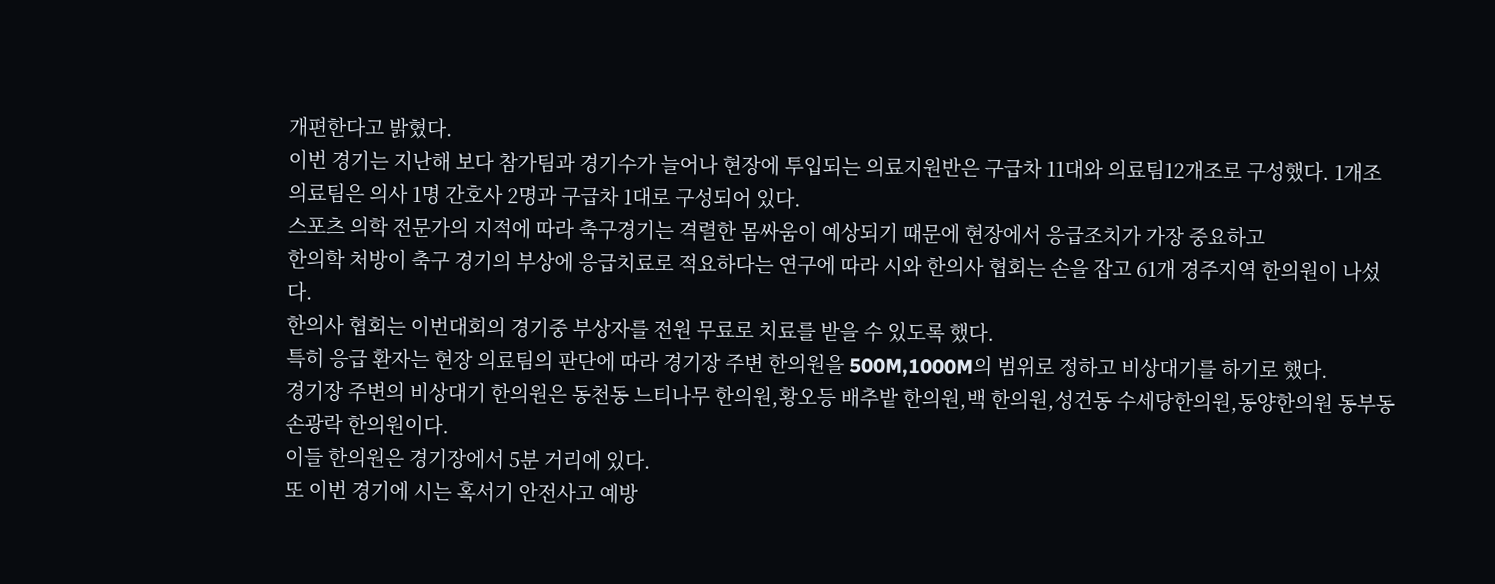개편한다고 밝혔다.
이번 경기는 지난해 보다 참가팀과 경기수가 늘어나 현장에 투입되는 의료지원반은 구급차 11대와 의료팀12개조로 구성했다. 1개조 의료팀은 의사 1명 간호사 2명과 구급차 1대로 구성되어 있다.
스포츠 의학 전문가의 지적에 따라 축구경기는 격렬한 몸싸움이 예상되기 때문에 현장에서 응급조치가 가장 중요하고
한의학 처방이 축구 경기의 부상에 응급치료로 적요하다는 연구에 따라 시와 한의사 협회는 손을 잡고 61개 경주지역 한의원이 나섰다.
한의사 협회는 이번대회의 경기중 부상자를 전원 무료로 치료를 받을 수 있도록 했다.
특히 응급 환자는 현장 의료팀의 판단에 따라 경기장 주변 한의원을 500M,1000M의 범위로 정하고 비상대기를 하기로 했다.
경기장 주변의 비상대기 한의원은 동천동 느티나무 한의원,황오등 배추밭 한의원,백 한의원,성건동 수세당한의원,동양한의원 동부동손광락 한의원이다.
이들 한의원은 경기장에서 5분 거리에 있다.
또 이번 경기에 시는 혹서기 안전사고 예방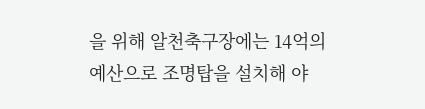을 위해 알천축구장에는 14억의 예산으로 조명탑을 설치해 야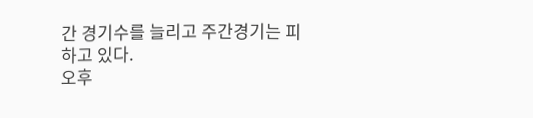간 경기수를 늘리고 주간경기는 피하고 있다.
오후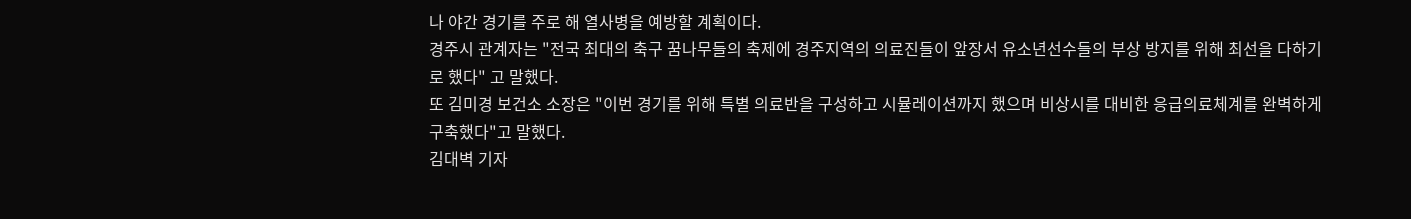나 야간 경기를 주로 해 열사병을 예방할 계획이다.
경주시 관계자는 "전국 최대의 축구 꿈나무들의 축제에 경주지역의 의료진들이 앞장서 유소년선수들의 부상 방지를 위해 최선을 다하기로 했다" 고 말했다.
또 김미경 보건소 소장은 "이번 경기를 위해 특별 의료반을 구성하고 시뮬레이션까지 했으며 비상시를 대비한 응급의료체계를 완벽하게 구축했다"고 말했다.
김대벽 기자